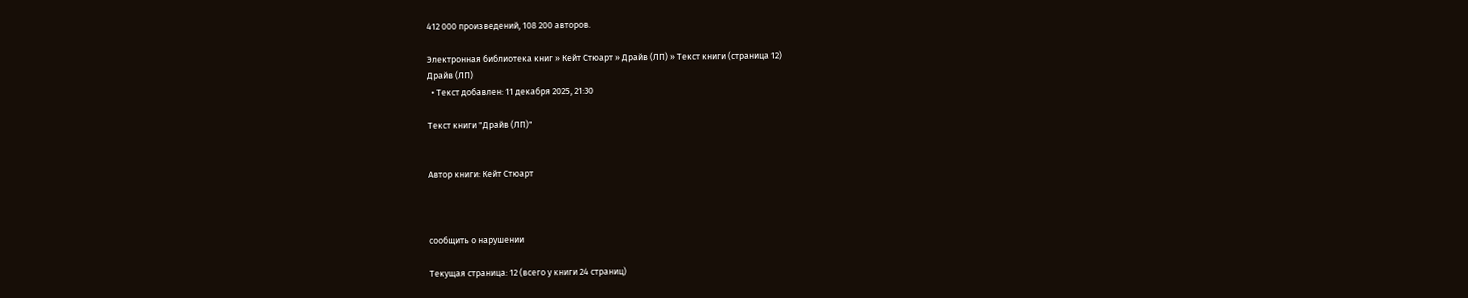412 000 произведений, 108 200 авторов.

Электронная библиотека книг » Кейт Стюарт » Драйв (ЛП) » Текст книги (страница 12)
Драйв (ЛП)
  • Текст добавлен: 11 декабря 2025, 21:30

Текст книги "Драйв (ЛП)"


Автор книги: Кейт Стюарт



сообщить о нарушении

Текущая страница: 12 (всего у книги 24 страниц)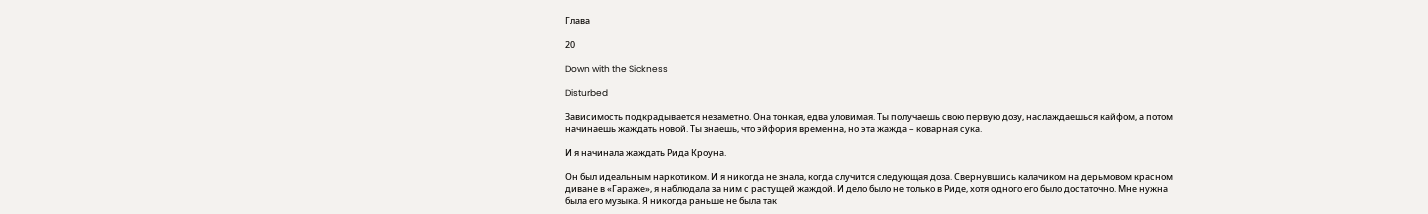Глава

20

Down with the Sickness

Disturbed

Зависимость подкрадывается незаметно. Она тонкая, едва уловимая. Ты получаешь свою первую дозу, наслаждаешься кайфом, а потом начинаешь жаждать новой. Ты знаешь, что эйфория временна, но эта жажда – коварная сука.

И я начинала жаждать Рида Кроуна.

Он был идеальным наркотиком. И я никогда не знала, когда случится следующая доза. Свернувшись калачиком на дерьмовом красном диване в «Гараже», я наблюдала за ним с растущей жаждой. И дело было не только в Риде, хотя одного его было достаточно. Мне нужна была его музыка. Я никогда раньше не была так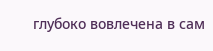глубоко вовлечена в сам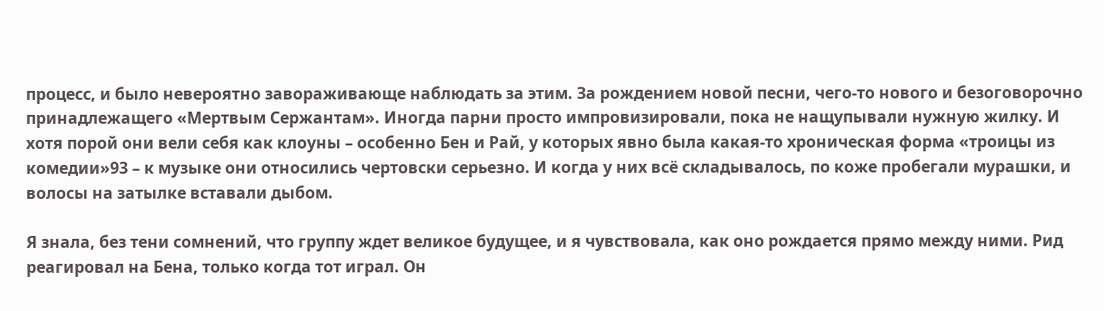процесс, и было невероятно завораживающе наблюдать за этим. За рождением новой песни, чего-то нового и безоговорочно принадлежащего «Мертвым Сержантам». Иногда парни просто импровизировали, пока не нащупывали нужную жилку. И хотя порой они вели себя как клоуны – особенно Бен и Рай, у которых явно была какая-то хроническая форма «троицы из комедии»93 – к музыке они относились чертовски серьезно. И когда у них всё складывалось, по коже пробегали мурашки, и волосы на затылке вставали дыбом.

Я знала, без тени сомнений, что группу ждет великое будущее, и я чувствовала, как оно рождается прямо между ними. Рид реагировал на Бена, только когда тот играл. Он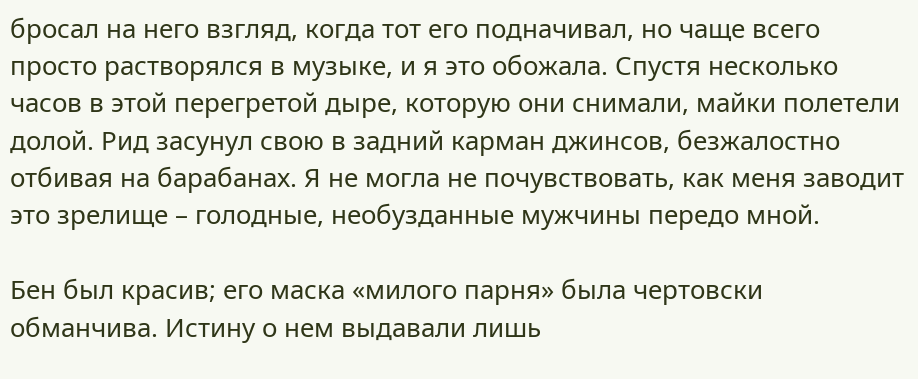бросал на него взгляд, когда тот его подначивал, но чаще всего просто растворялся в музыке, и я это обожала. Спустя несколько часов в этой перегретой дыре, которую они снимали, майки полетели долой. Рид засунул свою в задний карман джинсов, безжалостно отбивая на барабанах. Я не могла не почувствовать, как меня заводит это зрелище – голодные, необузданные мужчины передо мной.

Бен был красив; его маска «милого парня» была чертовски обманчива. Истину о нем выдавали лишь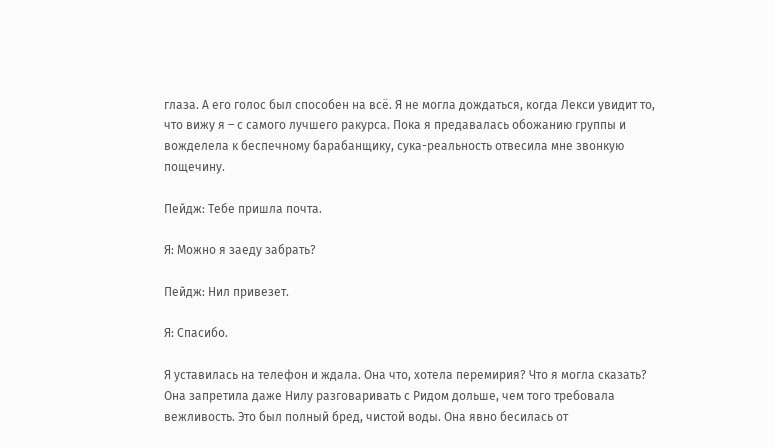глаза. А его голос был способен на всё. Я не могла дождаться, когда Лекси увидит то, что вижу я – с самого лучшего ракурса. Пока я предавалась обожанию группы и вожделела к беспечному барабанщику, сука-реальность отвесила мне звонкую пощечину.

Пейдж: Тебе пришла почта.

Я: Можно я заеду забрать?

Пейдж: Нил привезет.

Я: Спасибо.

Я уставилась на телефон и ждала. Она что, хотела перемирия? Что я могла сказать? Она запретила даже Нилу разговаривать с Ридом дольше, чем того требовала вежливость. Это был полный бред, чистой воды. Она явно бесилась от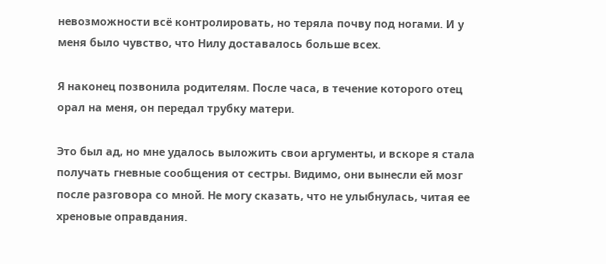невозможности всё контролировать, но теряла почву под ногами. И у меня было чувство, что Нилу доставалось больше всех.

Я наконец позвонила родителям. После часа, в течение которого отец орал на меня, он передал трубку матери.

Это был ад, но мне удалось выложить свои аргументы, и вскоре я стала получать гневные сообщения от сестры. Видимо, они вынесли ей мозг после разговора со мной. Не могу сказать, что не улыбнулась, читая ее хреновые оправдания.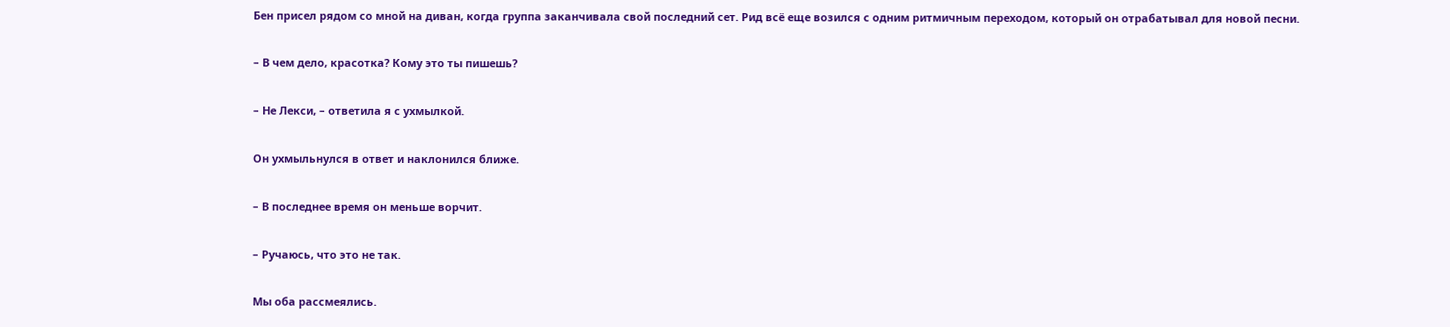Бен присел рядом со мной на диван, когда группа заканчивала свой последний сет. Рид всё еще возился с одним ритмичным переходом, который он отрабатывал для новой песни.

– В чем дело, красотка? Кому это ты пишешь?

– Не Лекси, – ответила я с ухмылкой.

Он ухмыльнулся в ответ и наклонился ближе.

– В последнее время он меньше ворчит.

– Ручаюсь, что это не так.

Мы оба рассмеялись.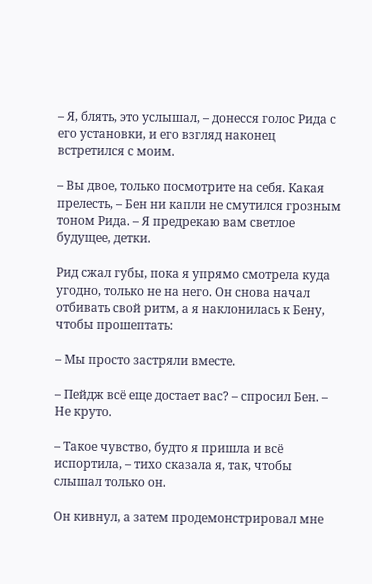– Я, блять, это услышал, – донесся голос Рида с его установки, и его взгляд наконец встретился с моим.

– Вы двое, только посмотрите на себя. Какая прелесть, – Бен ни капли не смутился грозным тоном Рида. – Я предрекаю вам светлое будущее, детки.

Рид сжал губы, пока я упрямо смотрела куда угодно, только не на него. Он снова начал отбивать свой ритм, а я наклонилась к Бену, чтобы прошептать:

– Мы просто застряли вместе.

– Пейдж всё еще достает вас? – спросил Бен. – Не круто.

– Такое чувство, будто я пришла и всё испортила, – тихо сказала я, так, чтобы слышал только он.

Он кивнул, а затем продемонстрировал мне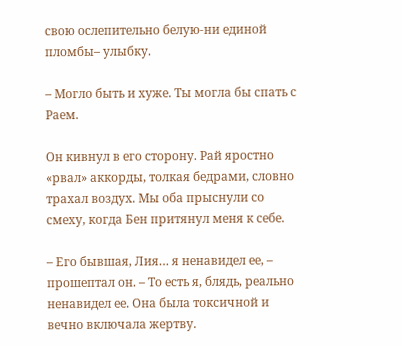свою ослепительно белую-ни единой пломбы– улыбку.

– Могло быть и хуже. Ты могла бы спать с Раем.

Он кивнул в его сторону. Рай яростно «рвал» аккорды, толкая бедрами, словно трахал воздух. Мы оба прыснули со смеху, когда Бен притянул меня к себе.

– Его бывшая, Лия… я ненавидел ее, – прошептал он. – То есть я, блядь, реально ненавидел ее. Она была токсичной и вечно включала жертву.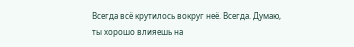Всегда всё крутилось вокруг неё. Всегда. Думаю, ты хорошо влияешь на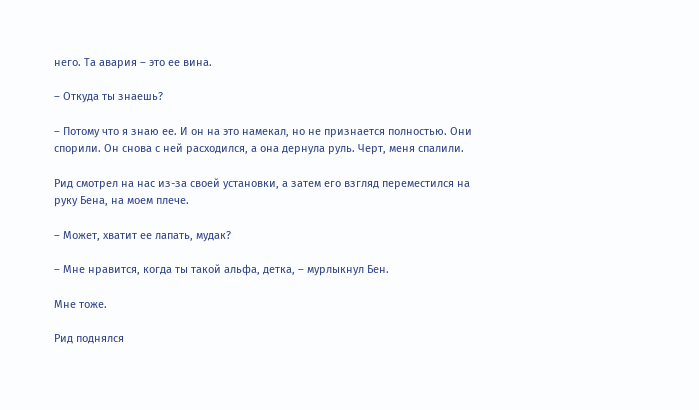него. Та авария – это ее вина.

– Откуда ты знаешь?

– Потому что я знаю ее. И он на это намекал, но не признается полностью. Они спорили. Он снова с ней расходился, а она дернула руль. Черт, меня спалили.

Рид смотрел на нас из-за своей установки, а затем его взгляд переместился на руку Бена, на моем плече.

– Может, хватит ее лапать, мудак?

– Мне нравится, когда ты такой альфа, детка, – мурлыкнул Бен.

Мне тоже.

Рид поднялся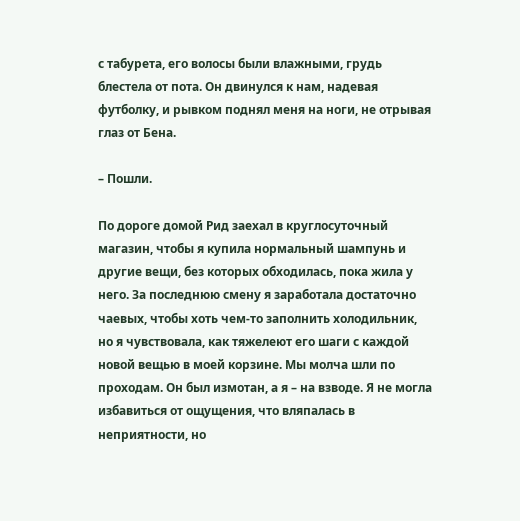с табурета, его волосы были влажными, грудь блестела от пота. Он двинулся к нам, надевая футболку, и рывком поднял меня на ноги, не отрывая глаз от Бена.

– Пошли.

По дороге домой Рид заехал в круглосуточный магазин, чтобы я купила нормальный шампунь и другие вещи, без которых обходилась, пока жила у него. За последнюю смену я заработала достаточно чаевых, чтобы хоть чем-то заполнить холодильник, но я чувствовала, как тяжелеют его шаги с каждой новой вещью в моей корзине. Мы молча шли по проходам. Он был измотан, а я – на взводе. Я не могла избавиться от ощущения, что вляпалась в неприятности, но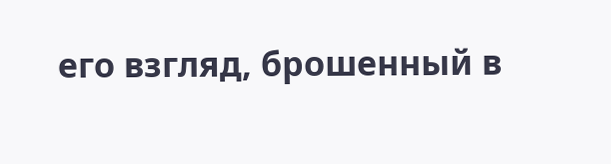его взгляд, брошенный в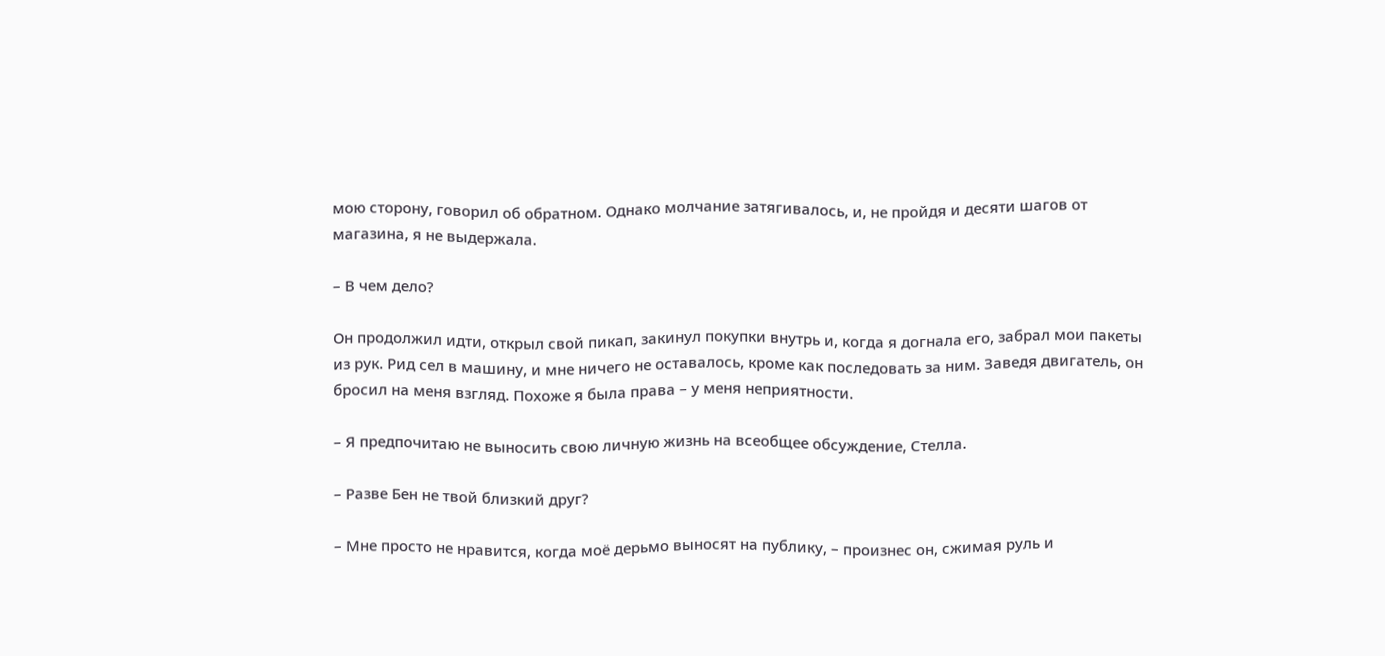мою сторону, говорил об обратном. Однако молчание затягивалось, и, не пройдя и десяти шагов от магазина, я не выдержала.

– В чем дело?

Он продолжил идти, открыл свой пикап, закинул покупки внутрь и, когда я догнала его, забрал мои пакеты из рук. Рид сел в машину, и мне ничего не оставалось, кроме как последовать за ним. Заведя двигатель, он бросил на меня взгляд. Похоже я была права – у меня неприятности.

– Я предпочитаю не выносить свою личную жизнь на всеобщее обсуждение, Стелла.

– Разве Бен не твой близкий друг?

– Мне просто не нравится, когда моё дерьмо выносят на публику, – произнес он, сжимая руль и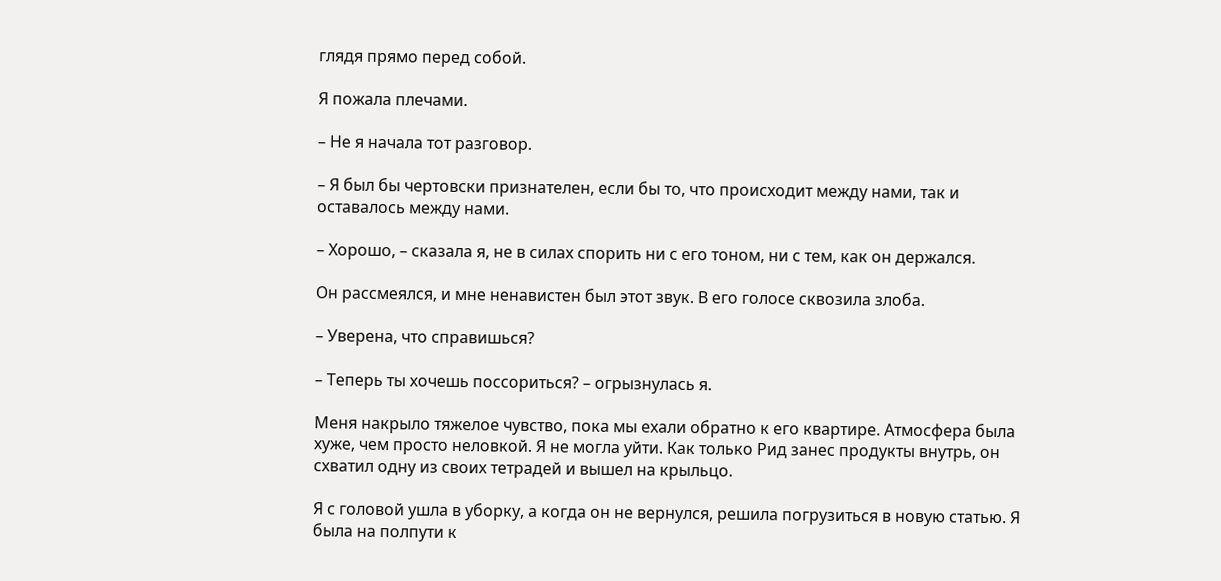глядя прямо перед собой.

Я пожала плечами.

– Не я начала тот разговор.

– Я был бы чертовски признателен, если бы то, что происходит между нами, так и оставалось между нами.

– Хорошо, – сказала я, не в силах спорить ни с его тоном, ни с тем, как он держался.

Он рассмеялся, и мне ненавистен был этот звук. В его голосе сквозила злоба.

– Уверена, что справишься?

– Теперь ты хочешь поссориться? – огрызнулась я.

Меня накрыло тяжелое чувство, пока мы ехали обратно к его квартире. Атмосфера была хуже, чем просто неловкой. Я не могла уйти. Как только Рид занес продукты внутрь, он схватил одну из своих тетрадей и вышел на крыльцо.

Я с головой ушла в уборку, а когда он не вернулся, решила погрузиться в новую статью. Я была на полпути к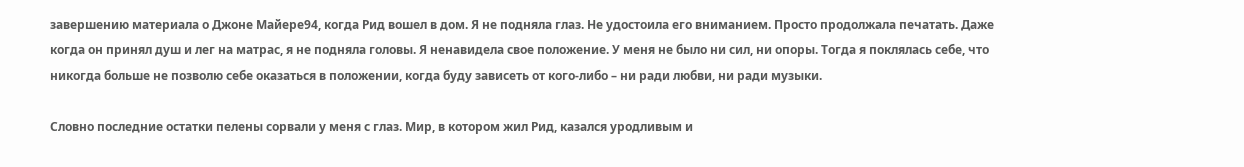завершению материала о Джоне Майере94, когда Рид вошел в дом. Я не подняла глаз. Не удостоила его вниманием. Просто продолжала печатать. Даже когда он принял душ и лег на матрас, я не подняла головы. Я ненавидела свое положение. У меня не было ни сил, ни опоры. Тогда я поклялась себе, что никогда больше не позволю себе оказаться в положении, когда буду зависеть от кого-либо – ни ради любви, ни ради музыки.

Словно последние остатки пелены сорвали у меня с глаз. Мир, в котором жил Рид, казался уродливым и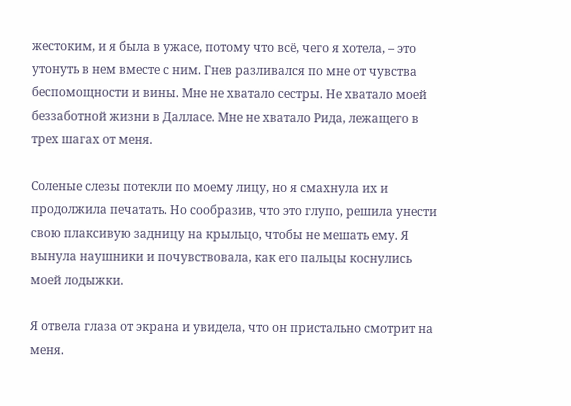жестоким, и я была в ужасе, потому что всё, чего я хотела, – это утонуть в нем вместе с ним. Гнев разливался по мне от чувства беспомощности и вины. Мне не хватало сестры. Не хватало моей беззаботной жизни в Далласе. Мне не хватало Рида, лежащего в трех шагах от меня.

Соленые слезы потекли по моему лицу, но я смахнула их и продолжила печатать. Но сообразив, что это глупо, решила унести свою плаксивую задницу на крыльцо, чтобы не мешать ему. Я вынула наушники и почувствовала, как его пальцы коснулись моей лодыжки.

Я отвела глаза от экрана и увидела, что он пристально смотрит на меня.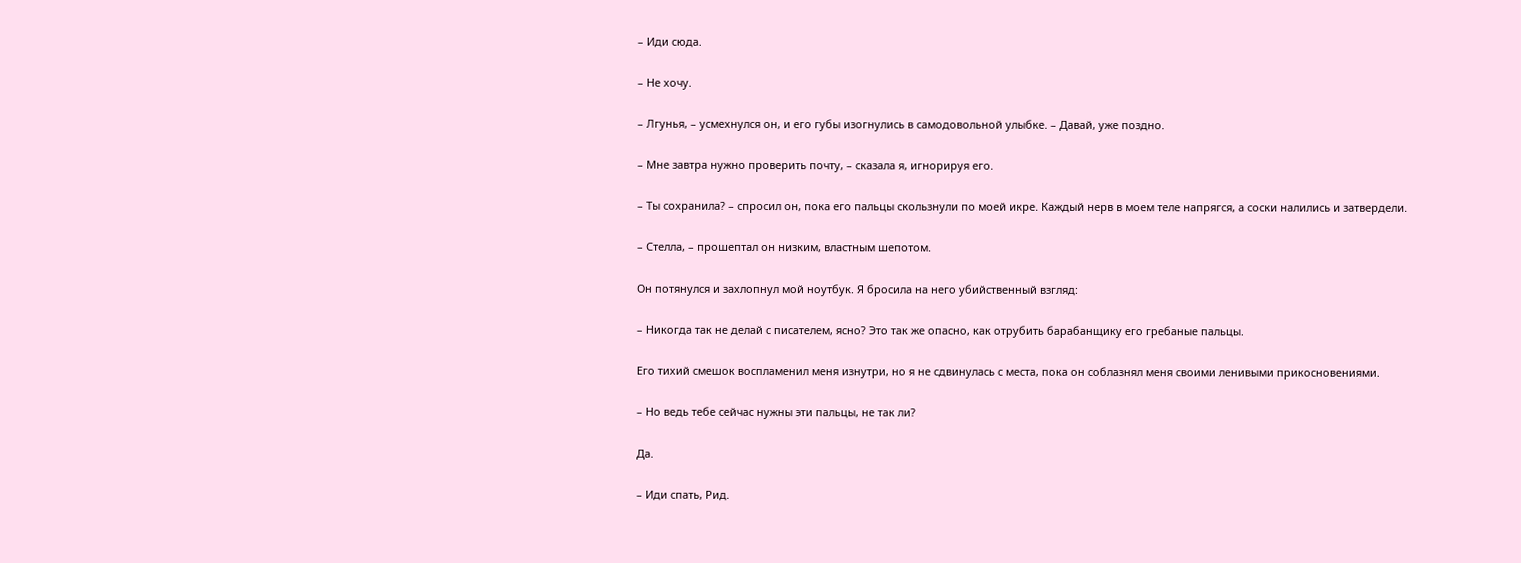– Иди сюда.

– Не хочу.

– Лгунья, – усмехнулся он, и его губы изогнулись в самодовольной улыбке. – Давай, уже поздно.

– Мне завтра нужно проверить почту, – сказала я, игнорируя его.

– Ты сохранила? – спросил он, пока его пальцы скользнули по моей икре. Каждый нерв в моем теле напрягся, а соски налились и затвердели.

– Стелла, – прошептал он низким, властным шепотом.

Он потянулся и захлопнул мой ноутбук. Я бросила на него убийственный взгляд:

– Никогда так не делай с писателем, ясно? Это так же опасно, как отрубить барабанщику его гребаные пальцы.

Его тихий смешок воспламенил меня изнутри, но я не сдвинулась с места, пока он соблазнял меня своими ленивыми прикосновениями.

– Но ведь тебе сейчас нужны эти пальцы, не так ли?

Да.

– Иди спать, Рид.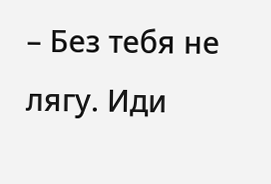– Без тебя не лягу. Иди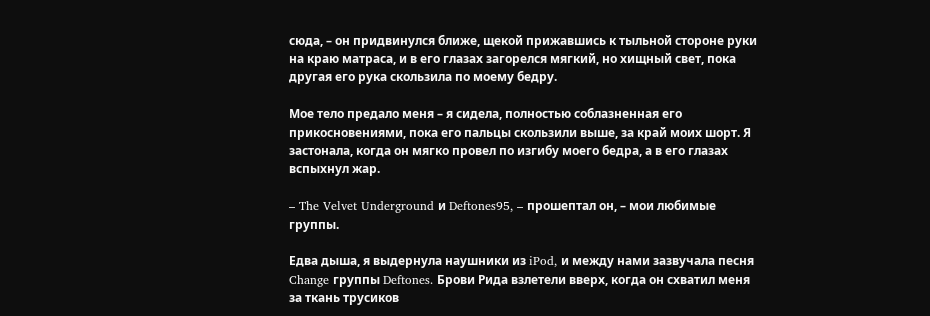сюда, – он придвинулся ближе, щекой прижавшись к тыльной стороне руки на краю матраса, и в его глазах загорелся мягкий, но хищный свет, пока другая его рука скользила по моему бедру.

Мое тело предало меня – я сидела, полностью соблазненная его прикосновениями, пока его пальцы скользили выше, за край моих шорт. Я застонала, когда он мягко провел по изгибу моего бедра, а в его глазах вспыхнул жар.

– The Velvet Underground и Deftones95, – прошептал он, – мои любимые группы.

Едва дыша, я выдернула наушники из iPod, и между нами зазвучала песня Change группы Deftones. Брови Рида взлетели вверх, когда он схватил меня за ткань трусиков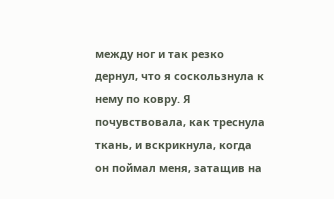между ног и так резко дернул, что я соскользнула к нему по ковру. Я почувствовала, как треснула ткань, и вскрикнула, когда он поймал меня, затащив на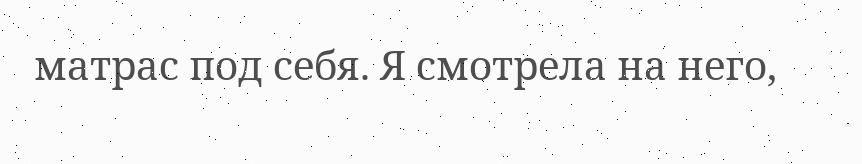матрас под себя. Я смотрела на него,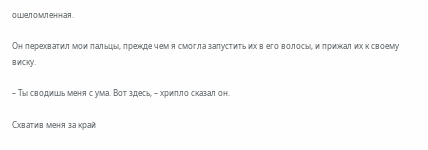ошеломленная.

Он перехватил мои пальцы, прежде чем я смогла запустить их в его волосы, и прижал их к своему виску.

– Ты сводишь меня с ума. Вот здесь, – хрипло сказал он.

Схватив меня за край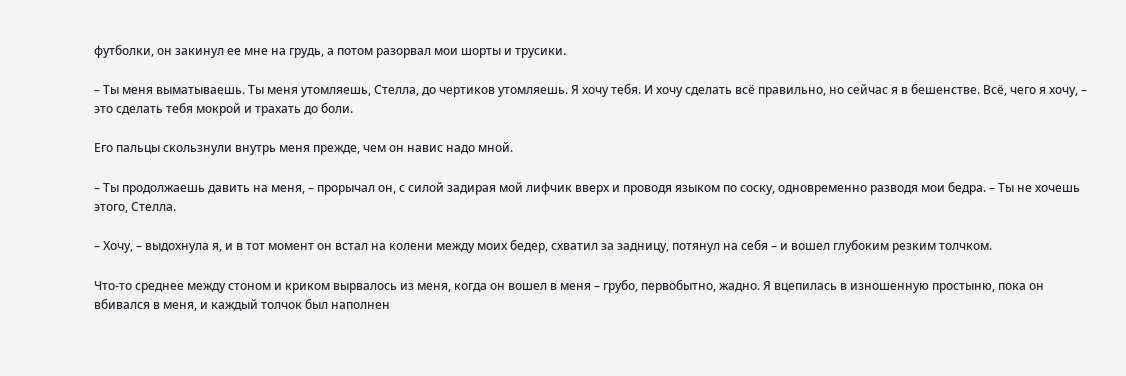футболки, он закинул ее мне на грудь, а потом разорвал мои шорты и трусики.

– Ты меня выматываешь. Ты меня утомляешь, Стелла, до чертиков утомляешь. Я хочу тебя. И хочу сделать всё правильно, но сейчас я в бешенстве. Всё, чего я хочу, – это сделать тебя мокрой и трахать до боли.

Его пальцы скользнули внутрь меня прежде, чем он навис надо мной.

– Ты продолжаешь давить на меня, – прорычал он, с силой задирая мой лифчик вверх и проводя языком по соску, одновременно разводя мои бедра. – Ты не хочешь этого, Стелла.

– Хочу, – выдохнула я, и в тот момент он встал на колени между моих бедер, схватил за задницу, потянул на себя – и вошел глубоким резким толчком.

Что-то среднее между стоном и криком вырвалось из меня, когда он вошел в меня – грубо, первобытно, жадно. Я вцепилась в изношенную простыню, пока он вбивался в меня, и каждый толчок был наполнен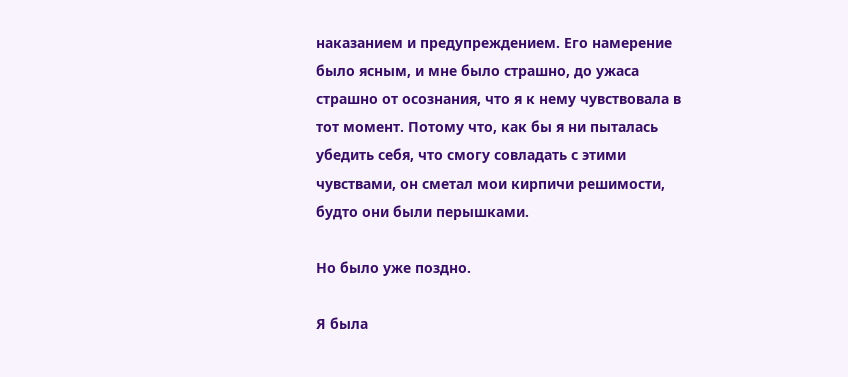наказанием и предупреждением. Его намерение было ясным, и мне было страшно, до ужаса страшно от осознания, что я к нему чувствовала в тот момент. Потому что, как бы я ни пыталась убедить себя, что смогу совладать с этими чувствами, он сметал мои кирпичи решимости, будто они были перышками.

Но было уже поздно.

Я была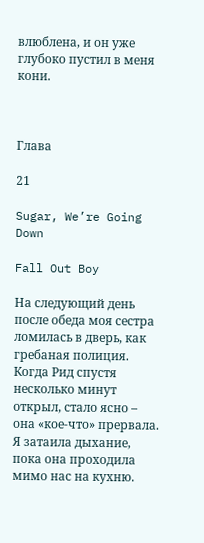влюблена, и он уже глубоко пустил в меня кони.



Глава

21

Sugar, We’re Going Down

Fall Out Boy

На следующий день после обеда моя сестра ломилась в дверь, как гребаная полиция. Когда Рид спустя несколько минут открыл, стало ясно – она «кое-что» прервала. Я затаила дыхание, пока она проходила мимо нас на кухню.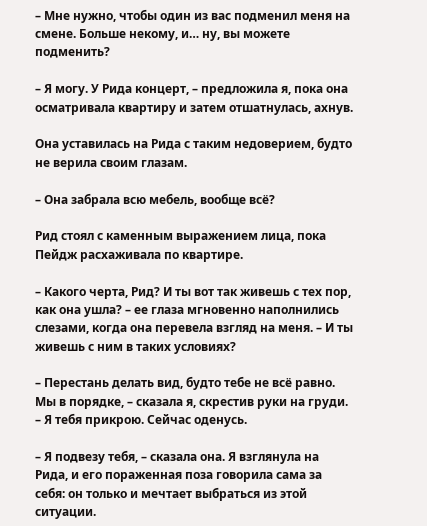– Мне нужно, чтобы один из вас подменил меня на смене. Больше некому, и… ну, вы можете подменить?

– Я могу. У Рида концерт, – предложила я, пока она осматривала квартиру и затем отшатнулась, ахнув.

Она уставилась на Рида с таким недоверием, будто не верила своим глазам.

– Она забрала всю мебель, вообще всё?

Рид стоял с каменным выражением лица, пока Пейдж расхаживала по квартире.

– Какого черта, Рид? И ты вот так живешь с тех пор, как она ушла? – ее глаза мгновенно наполнились слезами, когда она перевела взгляд на меня. – И ты живешь с ним в таких условиях?

– Перестань делать вид, будто тебе не всё равно. Мы в порядке, – сказала я, скрестив руки на груди. – Я тебя прикрою. Сейчас оденусь.

– Я подвезу тебя, – сказала она. Я взглянула на Рида, и его пораженная поза говорила сама за себя: он только и мечтает выбраться из этой ситуации.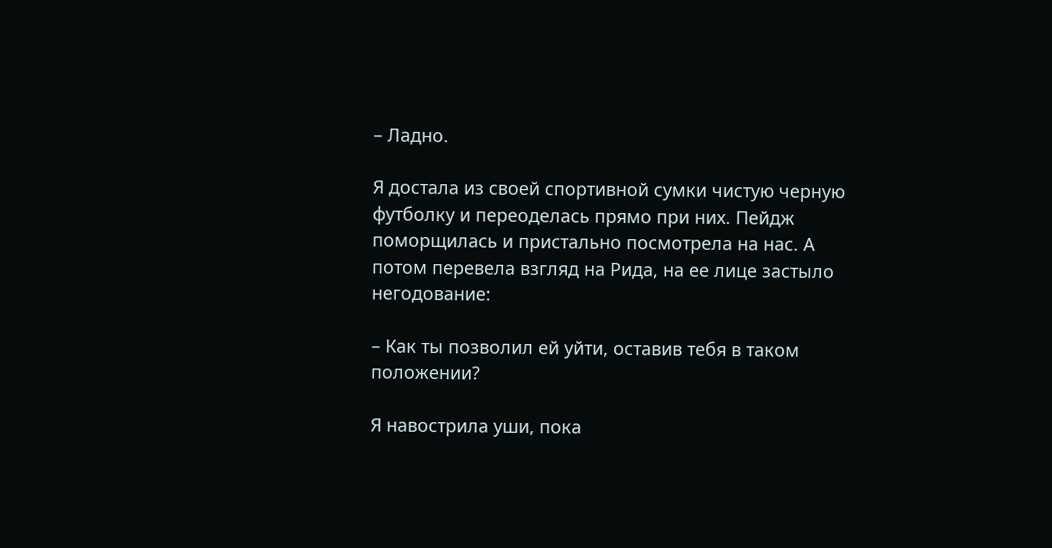– Ладно.

Я достала из своей спортивной сумки чистую черную футболку и переоделась прямо при них. Пейдж поморщилась и пристально посмотрела на нас. А потом перевела взгляд на Рида, на ее лице застыло негодование:

– Как ты позволил ей уйти, оставив тебя в таком положении?

Я навострила уши, пока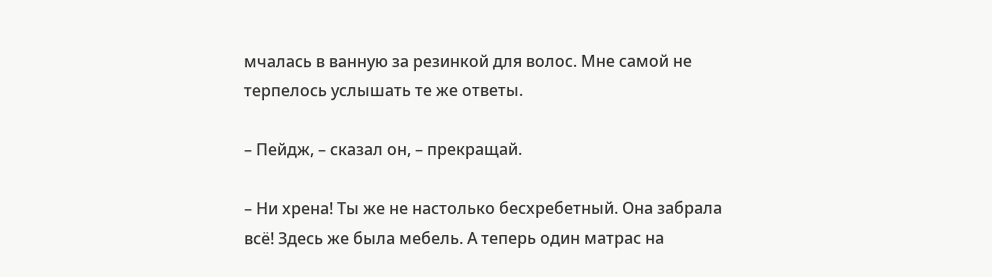мчалась в ванную за резинкой для волос. Мне самой не терпелось услышать те же ответы.

– Пейдж, – сказал он, – прекращай.

– Ни хрена! Ты же не настолько бесхребетный. Она забрала всё! Здесь же была мебель. А теперь один матрас на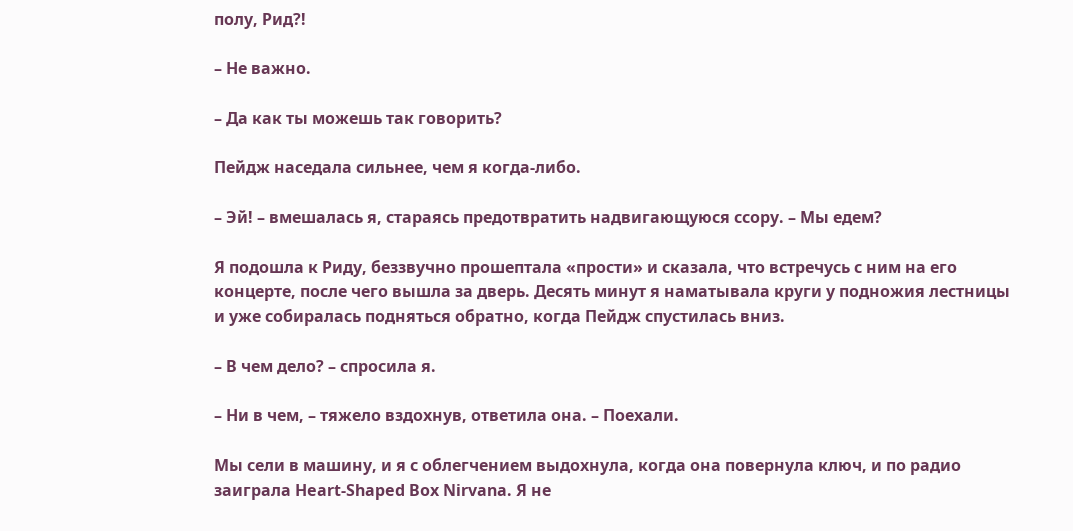полу, Рид?!

– Не важно.

– Да как ты можешь так говорить?

Пейдж наседала сильнее, чем я когда-либо.

– Эй! – вмешалась я, стараясь предотвратить надвигающуюся ссору. – Мы едем?

Я подошла к Риду, беззвучно прошептала «прости» и сказала, что встречусь с ним на его концерте, после чего вышла за дверь. Десять минут я наматывала круги у подножия лестницы и уже собиралась подняться обратно, когда Пейдж спустилась вниз.

– В чем дело? – спросила я.

– Ни в чем, – тяжело вздохнув, ответила она. – Поехали.

Мы сели в машину, и я с облегчением выдохнула, когда она повернула ключ, и по радио заиграла Heart-Shaped Box Nirvana. Я не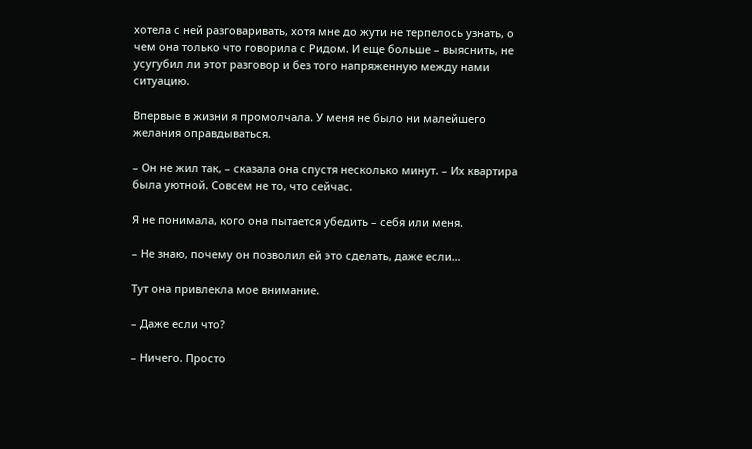хотела с ней разговаривать, хотя мне до жути не терпелось узнать, о чем она только что говорила с Ридом. И еще больше – выяснить, не усугубил ли этот разговор и без того напряженную между нами ситуацию.

Впервые в жизни я промолчала. У меня не было ни малейшего желания оправдываться.

– Он не жил так, – сказала она спустя несколько минут. – Их квартира была уютной. Совсем не то, что сейчас.

Я не понимала, кого она пытается убедить – себя или меня.

– Не знаю, почему он позволил ей это сделать, даже если…

Тут она привлекла мое внимание.

– Даже если что?

– Ничего. Просто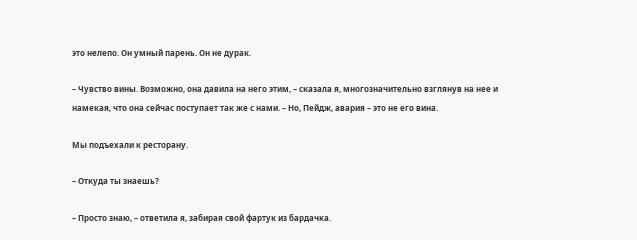это нелепо. Он умный парень. Он не дурак.

– Чувство вины. Возможно, она давила на него этим, – сказала я, многозначительно взглянув на нее и намекая, что она сейчас поступает так же с нами. – Но, Пейдж, авария – это не его вина.

Мы подъехали к ресторану.

– Откуда ты знаешь?

– Просто знаю, – ответила я, забирая свой фартук из бардачка.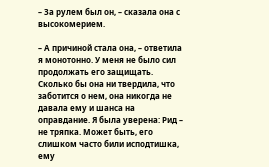– За рулем был он, – сказала она с высокомерием.

– А причиной стала она, – ответила я монотонно. У меня не было сил продолжать его защищать. Сколько бы она ни твердила, что заботится о нем, она никогда не давала ему и шанса на оправдание. Я была уверена: Рид – не тряпка. Может быть, его слишком часто били исподтишка, ему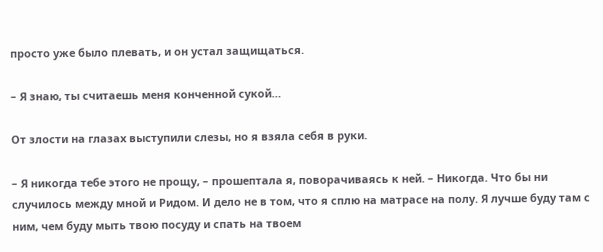просто уже было плевать, и он устал защищаться.

– Я знаю, ты считаешь меня конченной сукой…

От злости на глазах выступили слезы, но я взяла себя в руки.

– Я никогда тебе этого не прощу, – прошептала я, поворачиваясь к ней. – Никогда. Что бы ни случилось между мной и Ридом. И дело не в том, что я сплю на матрасе на полу. Я лучше буду там с ним, чем буду мыть твою посуду и спать на твоем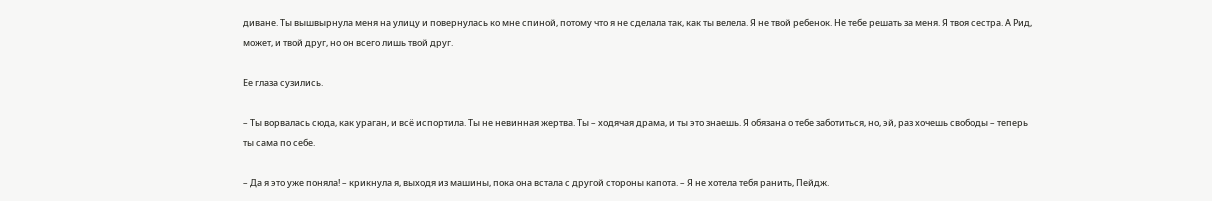диване. Ты вышвырнула меня на улицу и повернулась ко мне спиной, потому что я не сделала так, как ты велела. Я не твой ребенок. Не тебе решать за меня. Я твоя сестра. А Рид, может, и твой друг, но он всего лишь твой друг.

Ее глаза сузились.

– Ты ворвалась сюда, как ураган, и всё испортила. Ты не невинная жертва. Ты – ходячая драма, и ты это знаешь. Я обязана о тебе заботиться, но, эй, раз хочешь свободы – теперь ты сама по себе.

– Да я это уже поняла! – крикнула я, выходя из машины, пока она встала с другой стороны капота. – Я не хотела тебя ранить, Пейдж.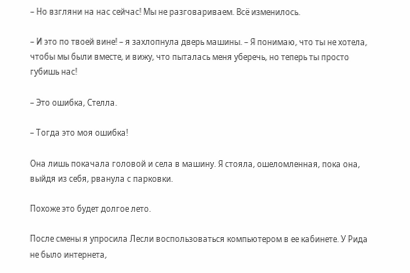– Но взгляни на нас сейчас! Мы не разговариваем. Всё изменилось.

– И это по твоей вине! – я захлопнула дверь машины. – Я понимаю, что ты не хотела, чтобы мы были вместе, и вижу, что пыталась меня уберечь, но теперь ты просто губишь нас!

– Это ошибка, Стелла.

– Тогда это моя ошибка!

Она лишь покачала головой и села в машину. Я стояла, ошеломленная, пока она, выйдя из себя, рванула с парковки.

Похоже это будет долгое лето.

После смены я упросила Лесли воспользоваться компьютером в ее кабинете. У Рида не было интернета,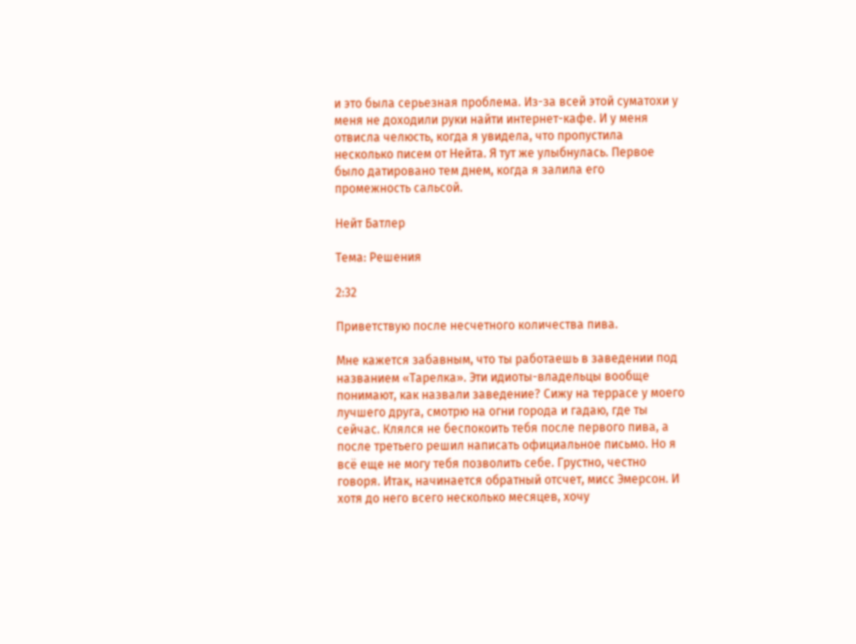и это была серьезная проблема. Из-за всей этой суматохи у меня не доходили руки найти интернет-кафе. И у меня отвисла челюсть, когда я увидела, что пропустила несколько писем от Нейта. Я тут же улыбнулась. Первое было датировано тем днем, когда я залила его промежность сальсой.

Нейт Батлер

Тема: Решения

2:32

Приветствую после несчетного количества пива.

Мне кажется забавным, что ты работаешь в заведении под названием «Тарелка». Эти идиоты-владельцы вообще понимают, как назвали заведение? Сижу на террасе у моего лучшего друга, смотрю на огни города и гадаю, где ты сейчас. Клялся не беспокоить тебя после первого пива, а после третьего решил написать официальное письмо. Но я всё еще не могу тебя позволить себе. Грустно, честно говоря. Итак, начинается обратный отсчет, мисс Эмерсон. И хотя до него всего несколько месяцев, хочу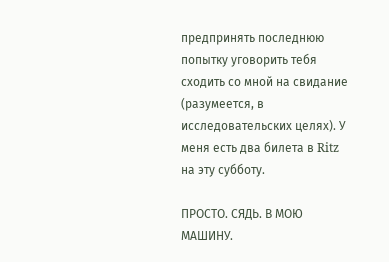предпринять последнюю попытку уговорить тебя сходить со мной на свидание (разумеется, в исследовательских целях). У меня есть два билета в Ritz на эту субботу.

ПРОСТО. СЯДЬ. В МОЮ МАШИНУ.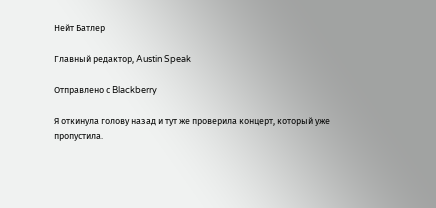Нейт Батлер

Главный редактор, Austin Speak

Отправлено с Blackberry

Я откинула голову назад и тут же проверила концерт, который уже пропустила.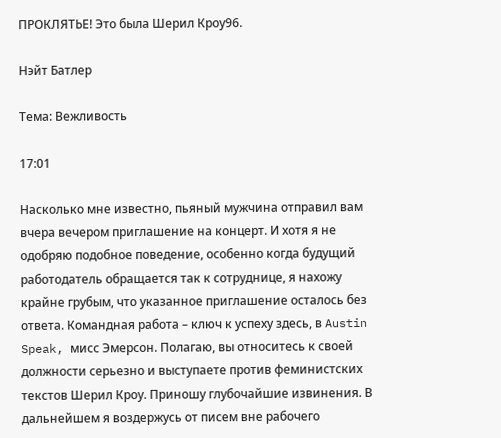ПРОКЛЯТЬЕ! Это была Шерил Кроу96.

Нэйт Батлер

Тема: Вежливость

17:01

Насколько мне известно, пьяный мужчина отправил вам вчера вечером приглашение на концерт. И хотя я не одобряю подобное поведение, особенно когда будущий работодатель обращается так к сотруднице, я нахожу крайне грубым, что указанное приглашение осталось без ответа. Командная работа – ключ к успеху здесь, в Austin Speak, мисс Эмерсон. Полагаю, вы относитесь к своей должности серьезно и выступаете против феминистских текстов Шерил Кроу. Приношу глубочайшие извинения. В дальнейшем я воздержусь от писем вне рабочего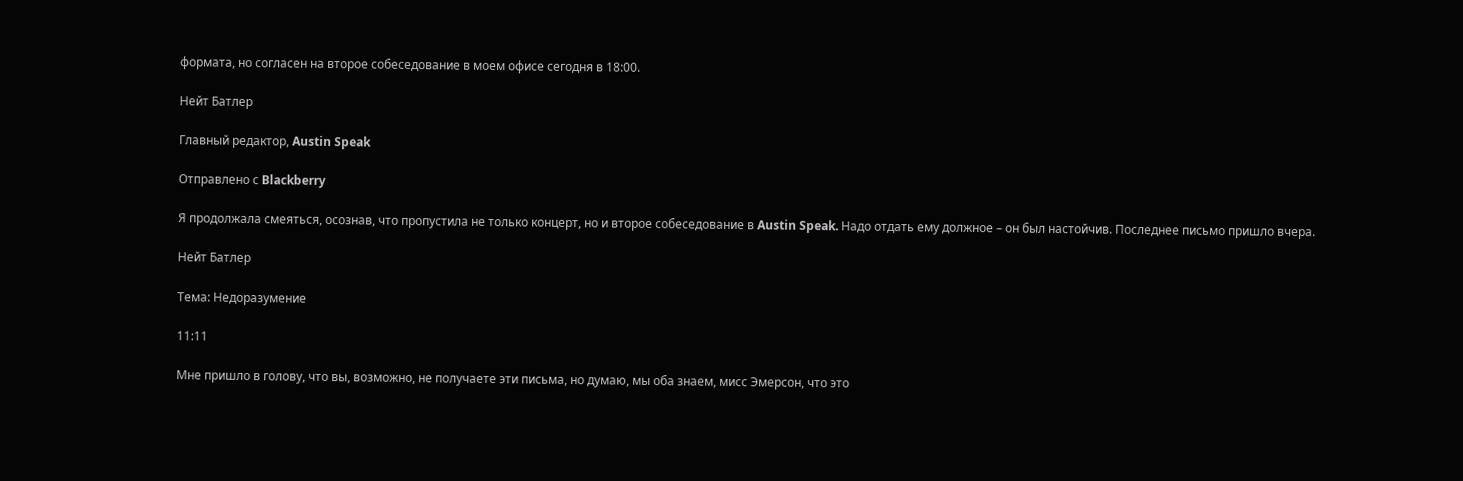формата, но согласен на второе собеседование в моем офисе сегодня в 18:00.

Нейт Батлер

Главный редактор, Austin Speak

Отправлено с Blackberry

Я продолжала смеяться, осознав, что пропустила не только концерт, но и второе собеседование в Austin Speak. Надо отдать ему должное – он был настойчив. Последнее письмо пришло вчера.

Нейт Батлер

Тема: Недоразумение

11:11

Мне пришло в голову, что вы, возможно, не получаете эти письма, но думаю, мы оба знаем, мисс Эмерсон, что это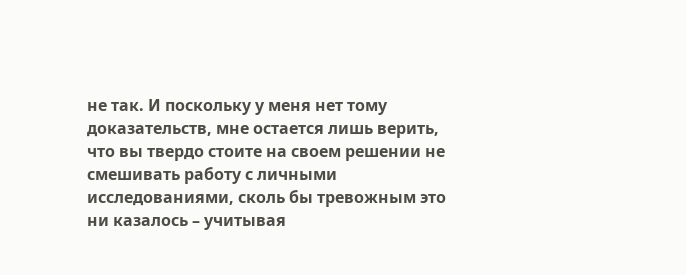не так. И поскольку у меня нет тому доказательств, мне остается лишь верить, что вы твердо стоите на своем решении не смешивать работу с личными исследованиями, сколь бы тревожным это ни казалось – учитывая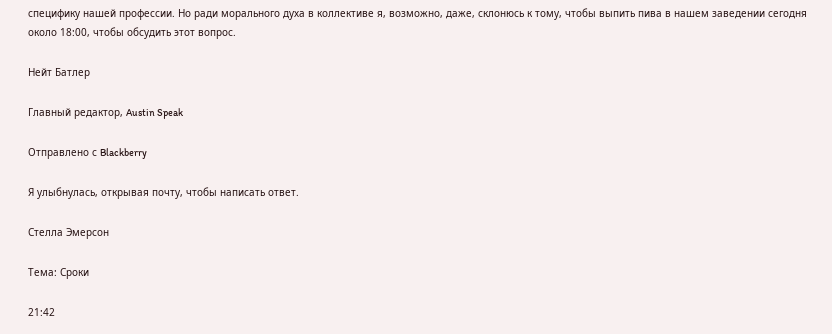специфику нашей профессии. Но ради морального духа в коллективе я, возможно, даже, склонюсь к тому, чтобы выпить пива в нашем заведении сегодня около 18:00, чтобы обсудить этот вопрос.

Нейт Батлер

Главный редактор, Austin Speak

Отправлено с Blackberry

Я улыбнулась, открывая почту, чтобы написать ответ.

Стелла Эмерсон

Тема: Сроки

21:42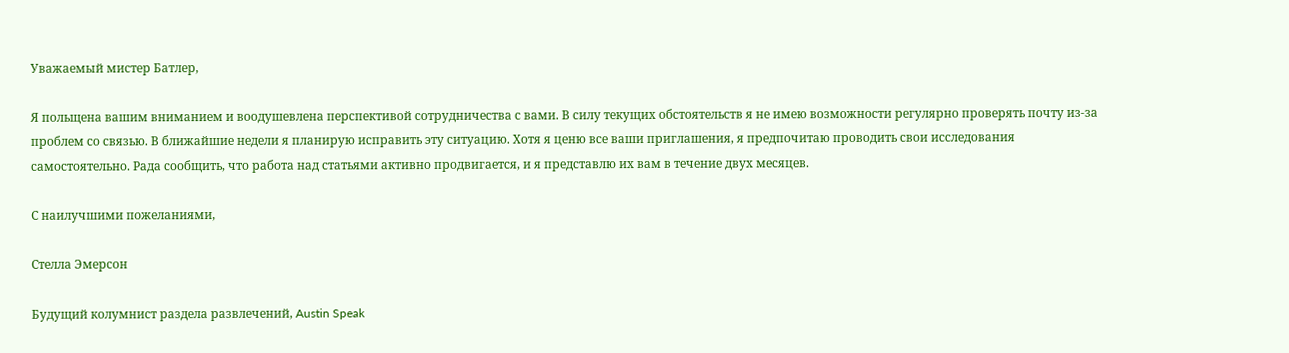Уважаемый мистер Батлер,

Я польщена вашим вниманием и воодушевлена перспективой сотрудничества с вами. В силу текущих обстоятельств я не имею возможности регулярно проверять почту из-за проблем со связью. В ближайшие недели я планирую исправить эту ситуацию. Хотя я ценю все ваши приглашения, я предпочитаю проводить свои исследования самостоятельно. Рада сообщить, что работа над статьями активно продвигается, и я представлю их вам в течение двух месяцев.

С наилучшими пожеланиями,

Стелла Эмерсон

Будущий колумнист раздела развлечений, Austin Speak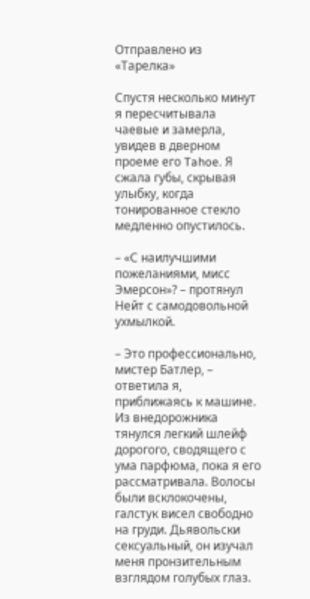Отправлено из «Тарелка»

Спустя несколько минут я пересчитывала чаевые и замерла, увидев в дверном проеме его Tahoe. Я сжала губы, скрывая улыбку, когда тонированное стекло медленно опустилось.

– «С наилучшими пожеланиями, мисс Эмерсон»? – протянул Нейт с самодовольной ухмылкой.

– Это профессионально, мистер Батлер, – ответила я, приближаясь к машине. Из внедорожника тянулся легкий шлейф дорогого, сводящего с ума парфюма, пока я его рассматривала. Волосы были всклокочены, галстук висел свободно на груди. Дьявольски сексуальный, он изучал меня пронзительным взглядом голубых глаз.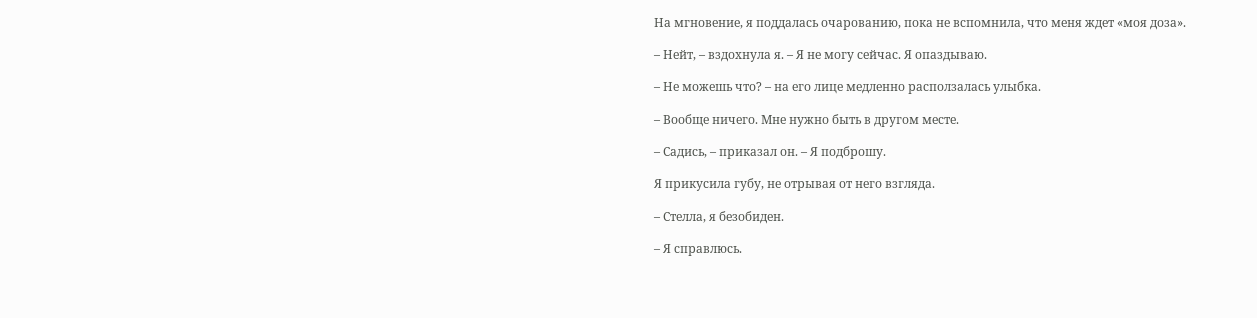На мгновение, я поддалась очарованию, пока не вспомнила, что меня ждет «моя доза».

– Нейт, – вздохнула я. – Я не могу сейчас. Я опаздываю.

– Не можешь что? – на его лице медленно расползалась улыбка.

– Вообще ничего. Мне нужно быть в другом месте.

– Садись, – приказал он. – Я подброшу.

Я прикусила губу, не отрывая от него взгляда.

– Стелла, я безобиден.

– Я справлюсь.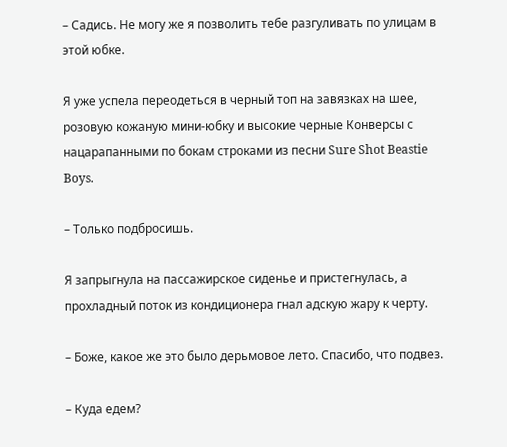– Садись. Не могу же я позволить тебе разгуливать по улицам в этой юбке.

Я уже успела переодеться в черный топ на завязках на шее, розовую кожаную мини-юбку и высокие черные Конверсы с нацарапанными по бокам строками из песни Sure Shot Beastie Boys.

– Только подбросишь.

Я запрыгнула на пассажирское сиденье и пристегнулась, а прохладный поток из кондиционера гнал адскую жару к черту.

– Боже, какое же это было дерьмовое лето. Спасибо, что подвез.

– Куда едем?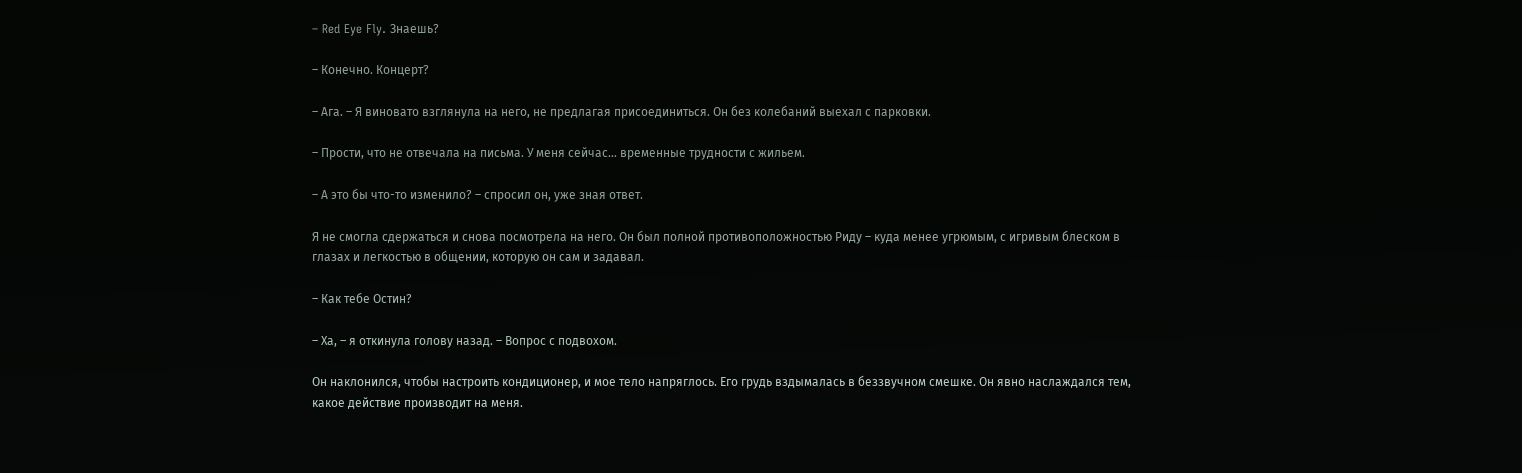– Red Eye Fly. Знаешь?

– Конечно. Концерт?

– Ага. – Я виновато взглянула на него, не предлагая присоединиться. Он без колебаний выехал с парковки.

– Прости, что не отвечала на письма. У меня сейчас… временные трудности с жильем.

– А это бы что-то изменило? – спросил он, уже зная ответ.

Я не смогла сдержаться и снова посмотрела на него. Он был полной противоположностью Риду – куда менее угрюмым, с игривым блеском в глазах и легкостью в общении, которую он сам и задавал.

– Как тебе Остин?

– Ха, – я откинула голову назад. – Вопрос с подвохом.

Он наклонился, чтобы настроить кондиционер, и мое тело напряглось. Его грудь вздымалась в беззвучном смешке. Он явно наслаждался тем, какое действие производит на меня.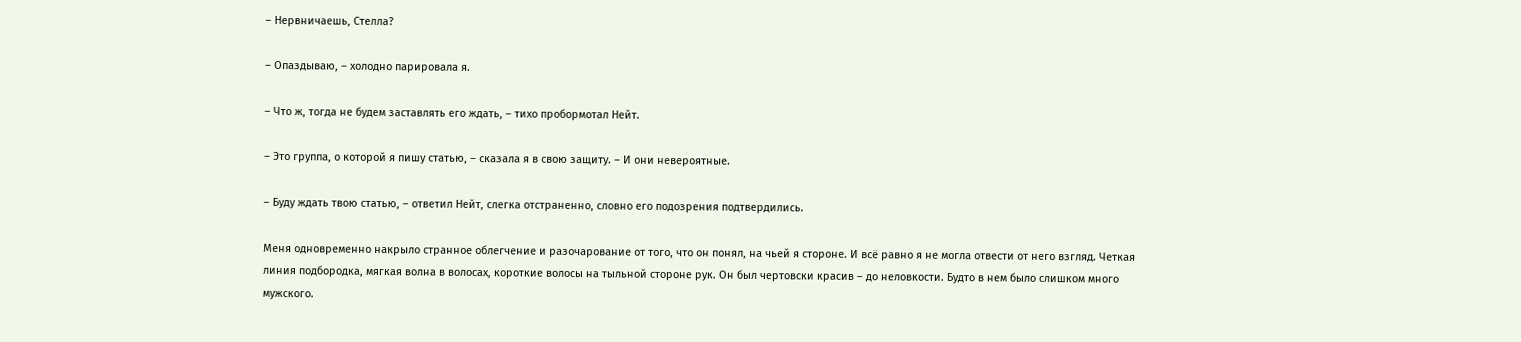– Нервничаешь, Стелла?

– Опаздываю, – холодно парировала я.

– Что ж, тогда не будем заставлять его ждать, – тихо пробормотал Нейт.

– Это группа, о которой я пишу статью, – сказала я в свою защиту. – И они невероятные.

– Буду ждать твою статью, – ответил Нейт, слегка отстраненно, словно его подозрения подтвердились.

Меня одновременно накрыло странное облегчение и разочарование от того, что он понял, на чьей я стороне. И всё равно я не могла отвести от него взгляд. Четкая линия подбородка, мягкая волна в волосах, короткие волосы на тыльной стороне рук. Он был чертовски красив – до неловкости. Будто в нем было слишком много мужского.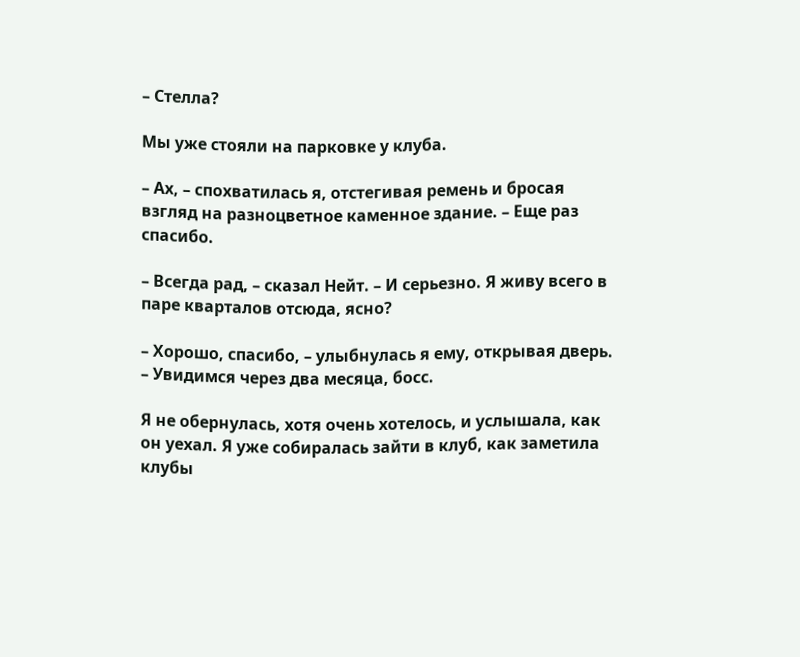– Стелла?

Мы уже стояли на парковке у клуба.

– Ах, – спохватилась я, отстегивая ремень и бросая взгляд на разноцветное каменное здание. – Еще раз спасибо.

– Всегда рад, – сказал Нейт. – И серьезно. Я живу всего в паре кварталов отсюда, ясно?

– Хорошо, спасибо, – улыбнулась я ему, открывая дверь. – Увидимся через два месяца, босс.

Я не обернулась, хотя очень хотелось, и услышала, как он уехал. Я уже собиралась зайти в клуб, как заметила клубы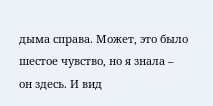дыма справа. Может, это было шестое чувство, но я знала – он здесь. И вид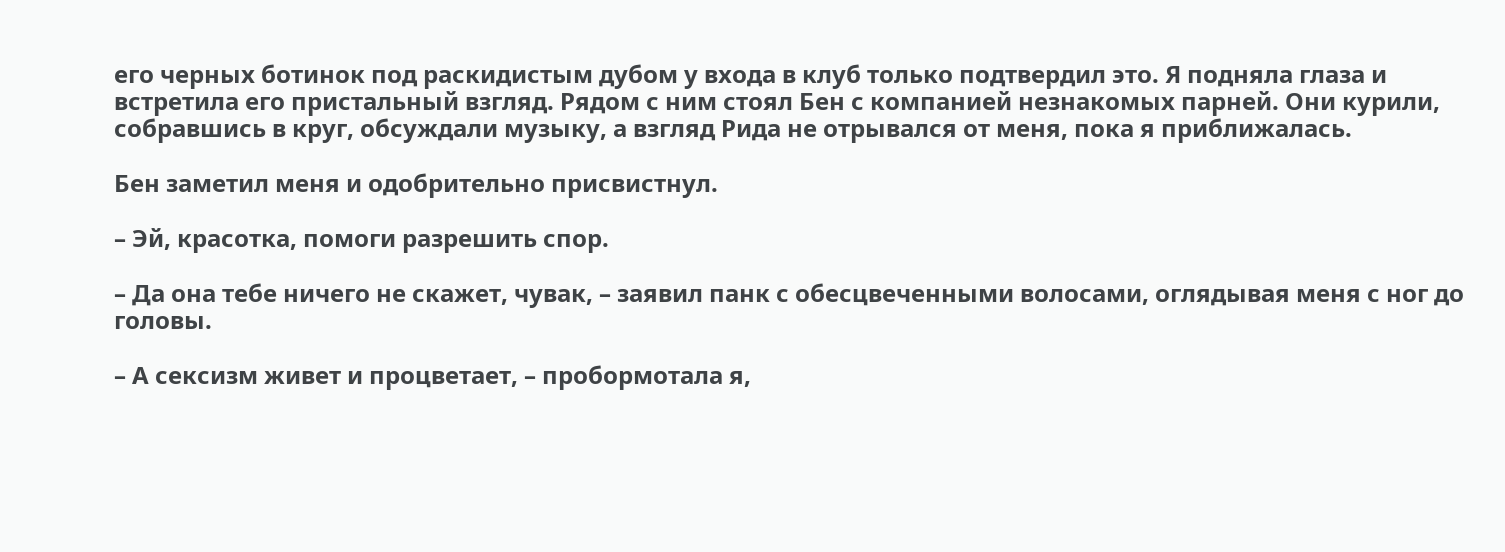его черных ботинок под раскидистым дубом у входа в клуб только подтвердил это. Я подняла глаза и встретила его пристальный взгляд. Рядом с ним стоял Бен с компанией незнакомых парней. Они курили, собравшись в круг, обсуждали музыку, а взгляд Рида не отрывался от меня, пока я приближалась.

Бен заметил меня и одобрительно присвистнул.

– Эй, красотка, помоги разрешить спор.

– Да она тебе ничего не скажет, чувак, – заявил панк с обесцвеченными волосами, оглядывая меня с ног до головы.

– А сексизм живет и процветает, – пробормотала я,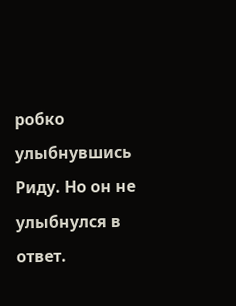робко улыбнувшись Риду. Но он не улыбнулся в ответ.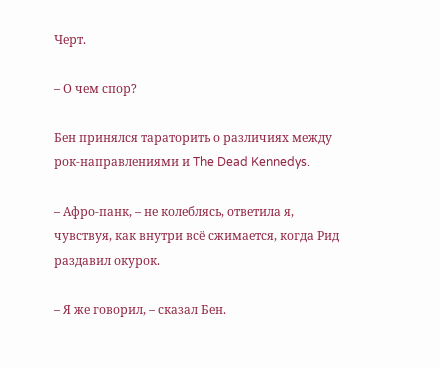Черт.

– О чем спор?

Бен принялся тараторить о различиях между рок-направлениями и The Dead Kennedys.

– Афро-панк, – не колеблясь, ответила я, чувствуя, как внутри всё сжимается, когда Рид раздавил окурок.

– Я же говорил, – сказал Бен.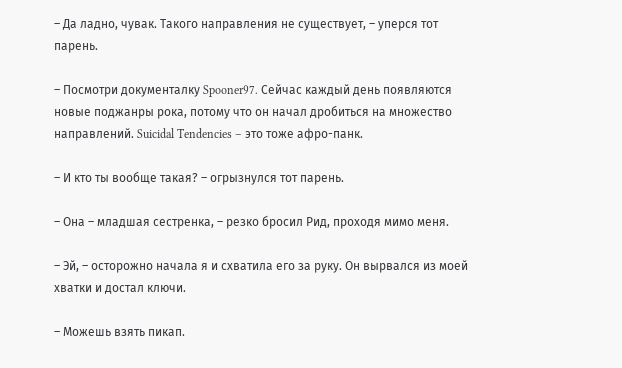– Да ладно, чувак. Такого направления не существует, – уперся тот парень.

– Посмотри документалку Spooner97. Сейчас каждый день появляются новые поджанры рока, потому что он начал дробиться на множество направлений. Suicidal Tendencies – это тоже афро-панк.

– И кто ты вообще такая? – огрызнулся тот парень.

– Она – младшая сестренка, – резко бросил Рид, проходя мимо меня.

– Эй, – осторожно начала я и схватила его за руку. Он вырвался из моей хватки и достал ключи.

– Можешь взять пикап.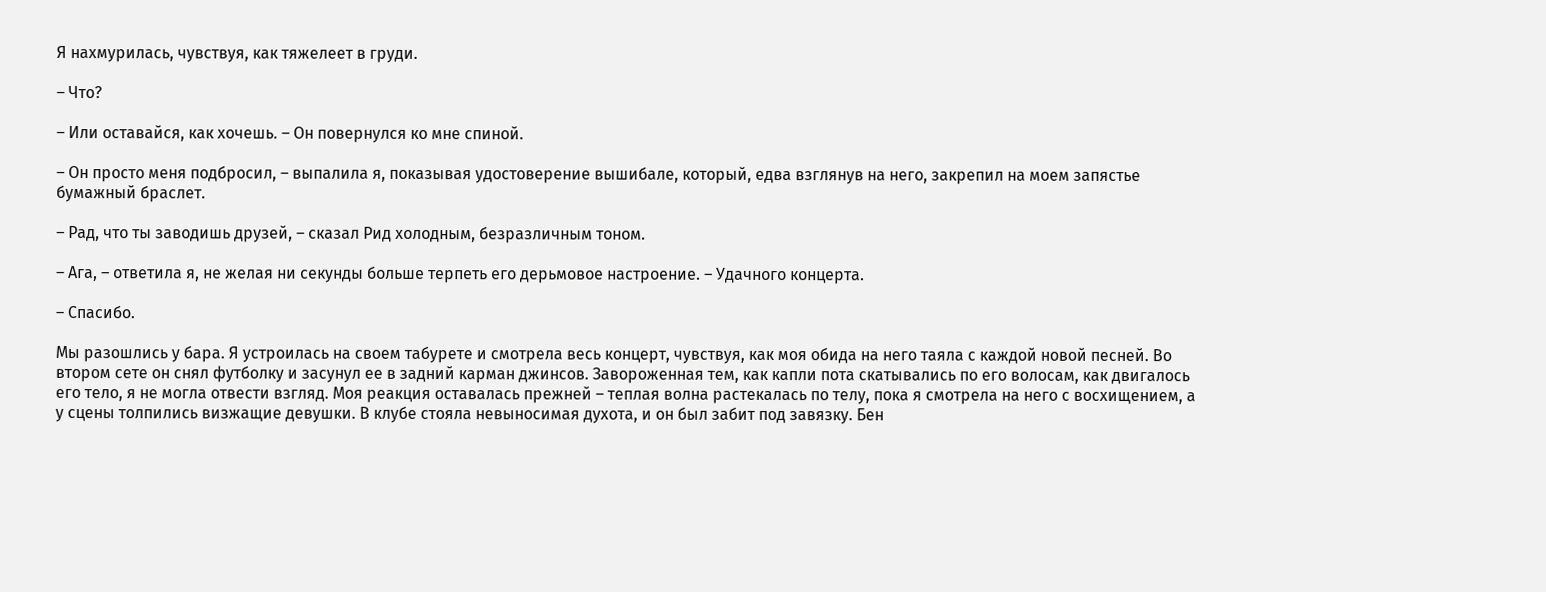Я нахмурилась, чувствуя, как тяжелеет в груди.

– Что?

– Или оставайся, как хочешь. – Он повернулся ко мне спиной.

– Он просто меня подбросил, – выпалила я, показывая удостоверение вышибале, который, едва взглянув на него, закрепил на моем запястье бумажный браслет.

– Рад, что ты заводишь друзей, – сказал Рид холодным, безразличным тоном.

– Ага, – ответила я, не желая ни секунды больше терпеть его дерьмовое настроение. – Удачного концерта.

– Спасибо.

Мы разошлись у бара. Я устроилась на своем табурете и смотрела весь концерт, чувствуя, как моя обида на него таяла с каждой новой песней. Во втором сете он снял футболку и засунул ее в задний карман джинсов. Завороженная тем, как капли пота скатывались по его волосам, как двигалось его тело, я не могла отвести взгляд. Моя реакция оставалась прежней – теплая волна растекалась по телу, пока я смотрела на него с восхищением, а у сцены толпились визжащие девушки. В клубе стояла невыносимая духота, и он был забит под завязку. Бен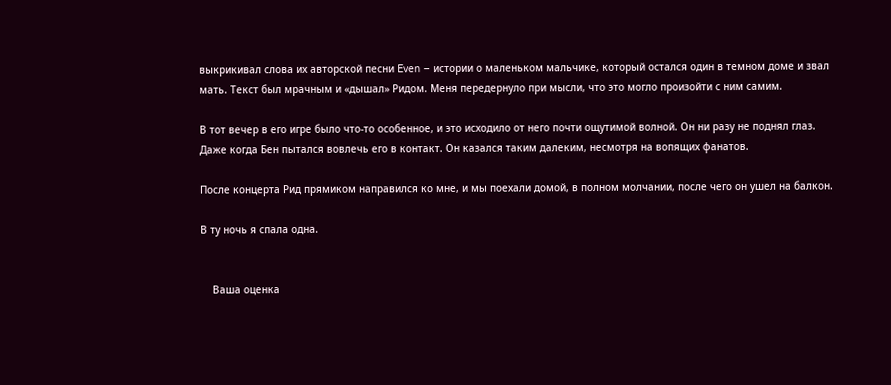выкрикивал слова их авторской песни Even – истории о маленьком мальчике, который остался один в темном доме и звал мать. Текст был мрачным и «дышал» Ридом. Меня передернуло при мысли, что это могло произойти с ним самим.

В тот вечер в его игре было что-то особенное, и это исходило от него почти ощутимой волной. Он ни разу не поднял глаз. Даже когда Бен пытался вовлечь его в контакт. Он казался таким далеким, несмотря на вопящих фанатов.

После концерта Рид прямиком направился ко мне, и мы поехали домой, в полном молчании, после чего он ушел на балкон.

В ту ночь я спала одна.


    Ваша оценка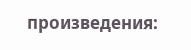произведения: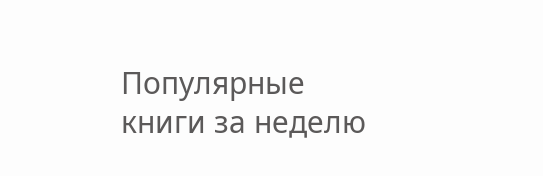Популярные книги за неделю